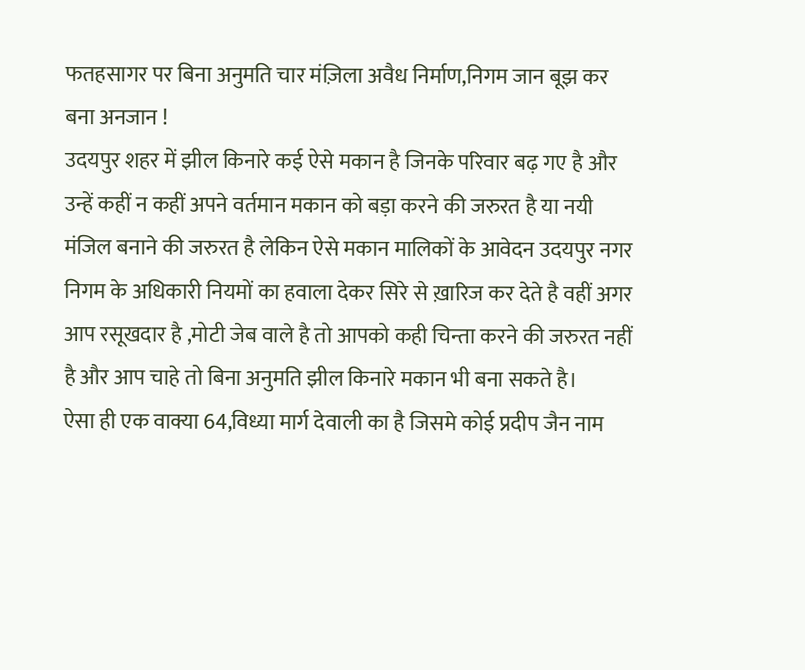फतहसागर पर बिना अनुमति चार मंज़िला अवैध निर्माण,निगम जान बूझ कर बना अनजान !
उदयपुर शहर में झील किनारे कई ऐसे मकान है जिनके परिवार बढ़ गए है और उन्हें कहीं न कहीं अपने वर्तमान मकान को बड़ा करने की जरुरत है या नयी मंजिल बनाने की जरुरत है लेकिन ऐसे मकान मालिकों के आवेदन उदयपुर नगर निगम के अधिकारी नियमों का हवाला देकर सिरे से ख़ारिज कर देते है वहीं अगर आप रसूखदार है ,मोटी जेब वाले है तो आपको कही चिन्ता करने की जरुरत नहीं है और आप चाहे तो बिना अनुमति झील किनारे मकान भी बना सकते है।
ऐसा ही एक वाक्या 64,विध्या मार्ग देवाली का है जिसमे कोई प्रदीप जैन नाम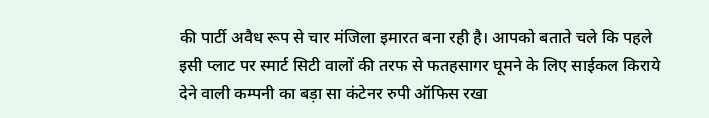की पार्टी अवैध रूप से चार मंजिला इमारत बना रही है। आपको बताते चले कि पहले इसी प्लाट पर स्मार्ट सिटी वालों की तरफ से फतहसागर घूमने के लिए साईकल किराये देने वाली कम्पनी का बड़ा सा कंटेनर रुपी ऑफिस रखा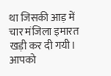था जिसकी आड़ में चार मंजिला इमारत खड़ी कर दी गयी।
आपको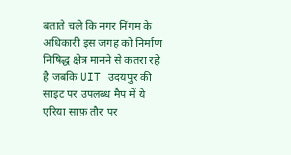बताते चले कि नगर निंगम के अधिकारी इस जगह को निर्माण निषिद्ध क्षेत्र मानने से कतरा रहे है जबकि UIT उदयपुर की साइट पर उपलब्ध मैप में ये एरिया साफ़ तौर पर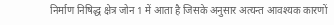निर्माण निषिद्ध क्षेत्र जोन 1 में आता है जिसके अनुसार अत्यन्त आवश्यक कारणों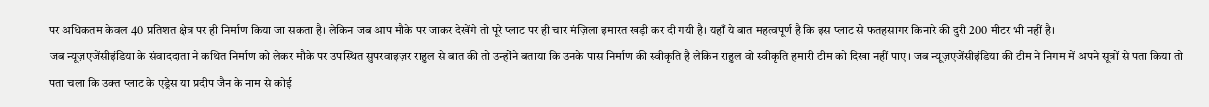पर अधिकतम केवल 40 प्रतिशत क्षेत्र पर ही निर्माण किया जा सकता है। लेकिन जब आप मौके पर जाकर देखेंगे तो पूरे प्लाट पर ही चार मंज़िला इमारत खड़ी कर दी गयी है। यहाँ ये बात महत्वपूर्ण है कि इस प्लाट से फतहसागर किनारे की दुरी 200 मीटर भी नहीं है।
जब न्यूज़एजेंसीइंडिया के संवाददाता ने कथित निर्माण को लेकर मौके पर उपस्थित सुपरवाइज़र राहुल से बात की तो उन्होंने बताया कि उनके पास निर्माण की स्वीकृति है लेकिन राहुल वो स्वीकृति हमारी टीम को दिखा नहीं पाए। जब न्यूज़एजेंसीइंडिया की टीम ने निगम में अपने सूत्रों से पता किया तो पता चला कि उक्त प्लाट के एड्रेस या प्रदीप जैन के नाम से कोई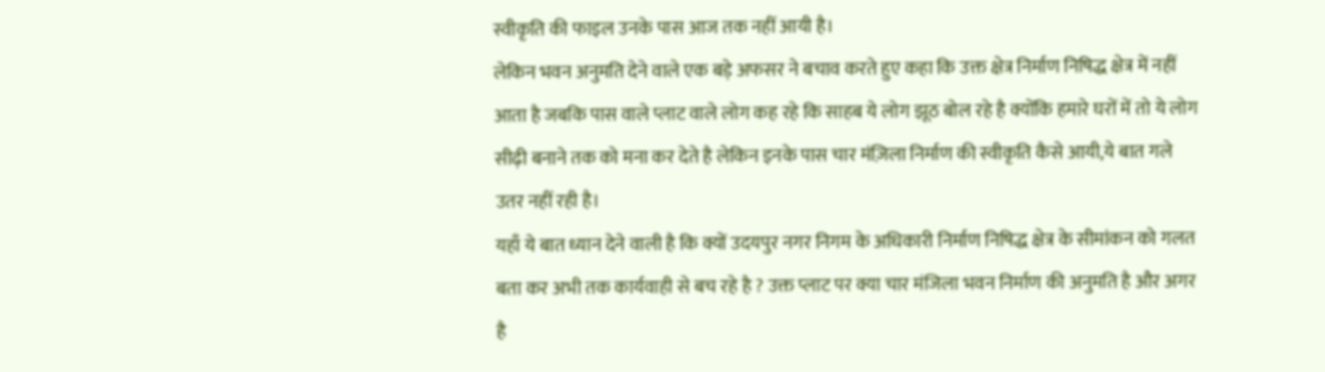स्वीकृति की फाइल उनके पास आज तक नहीं आयी है।
लेकिन भवन अनुमति देने वाले एक बड़े अफसर ने बचाव करते हुए कहा कि उक्त क्षेत्र निर्माण निषिद्ध क्षेत्र में नहीं आता है जबकि पास वाले प्लाट वाले लोग कह रहे कि साहब ये लोग झूठ बोल रहे है क्योंकि हमारे घरों में तो ये लोग सीढ़ी बनाने तक को मना कर देते है लेकिन इनके पास चार मंज़िला निर्माण की स्वीकृति कैसे आयी,ये बात गले उतर नहीं रही है।
यहाँ ये बात ध्यान देने वाली है कि क्यों उदयपुर नगर निगम के अधिकारी निर्माण निषिद्ध क्षेत्र के सीमांकन को गलत बता कर अभी तक कार्यवाही से बच रहे है ? उक्त प्लाट पर क्या चार मंजिला भवन निर्माण की अनुमति है और अगर है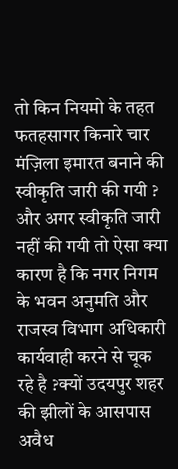तो किन नियमो के तहत फतहसागर किनारे चार मंज़िला इमारत बनाने की स्वीकृति जारी की गयी ? और अगर स्वीकृति जारी नहीं की गयी तो ऐसा क्या कारण है कि नगर निगम के भवन अनुमति और राजस्व विभाग अधिकारी कार्यवाही करने से चूक रहे है ?क्यों उदयपुर शहर की झीलों के आसपास अवैध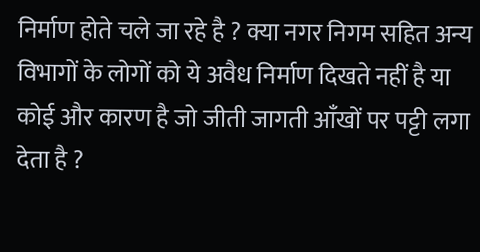निर्माण होते चले जा रहे है ? क्या नगर निगम सहित अन्य विभागों के लोगों को ये अवैध निर्माण दिखते नहीं है या कोई और कारण है जो जीती जागती आँखों पर पट्टी लगा देता है ?